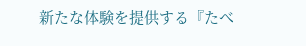新たな体験を提供する『たべ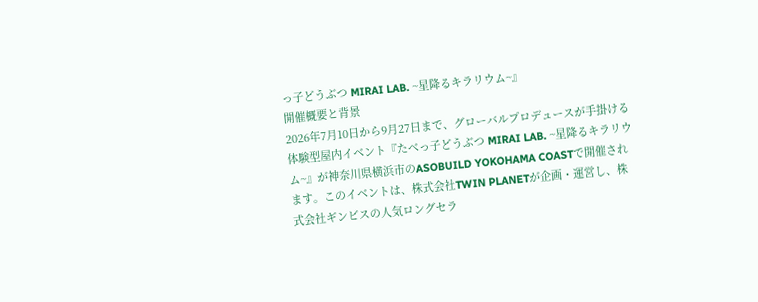っ子どうぶつ MIRAI LAB. ~星降るキラリウム~』
開催概要と背景
2026年7月10日から9月27日まで、グローバルプロデュースが手掛ける体験型屋内イベント『たべっ子どうぶつ MIRAI LAB. ~星降るキラリウム~』が神奈川県横浜市のASOBUILD YOKOHAMA COASTで開催されます。このイベントは、株式会社TWIN PLANETが企画・運営し、株式会社ギンビスの人気ロングセラ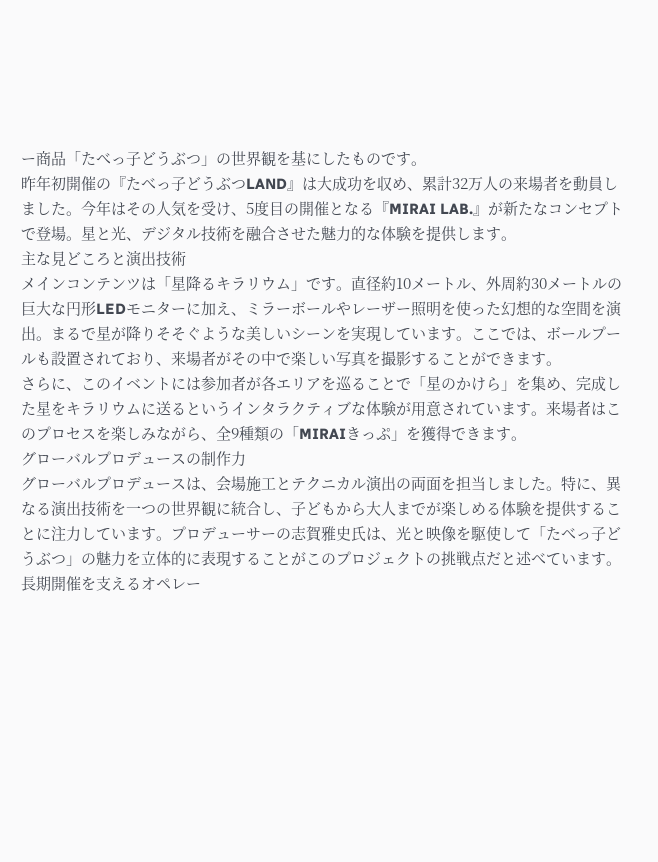ー商品「たべっ子どうぶつ」の世界観を基にしたものです。
昨年初開催の『たべっ子どうぶつLAND』は大成功を収め、累計32万人の来場者を動員しました。今年はその人気を受け、5度目の開催となる『MIRAI LAB.』が新たなコンセプトで登場。星と光、デジタル技術を融合させた魅力的な体験を提供します。
主な見どころと演出技術
メインコンテンツは「星降るキラリウム」です。直径約10メートル、外周約30メートルの巨大な円形LEDモニターに加え、ミラーボールやレーザー照明を使った幻想的な空間を演出。まるで星が降りそそぐような美しいシーンを実現しています。ここでは、ボールプールも設置されており、来場者がその中で楽しい写真を撮影することができます。
さらに、このイベントには参加者が各エリアを巡ることで「星のかけら」を集め、完成した星をキラリウムに送るというインタラクティブな体験が用意されています。来場者はこのプロセスを楽しみながら、全9種類の「MIRAIきっぷ」を獲得できます。
グローバルプロデュースの制作力
グローバルプロデュースは、会場施工とテクニカル演出の両面を担当しました。特に、異なる演出技術を一つの世界観に統合し、子どもから大人までが楽しめる体験を提供することに注力しています。プロデューサーの志賀雅史氏は、光と映像を駆使して「たべっ子どうぶつ」の魅力を立体的に表現することがこのプロジェクトの挑戦点だと述べています。
長期開催を支えるオペレー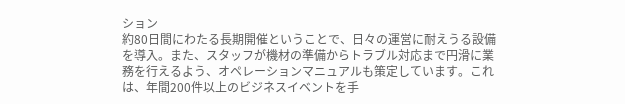ション
約80日間にわたる長期開催ということで、日々の運営に耐えうる設備を導入。また、スタッフが機材の準備からトラブル対応まで円滑に業務を行えるよう、オペレーションマニュアルも策定しています。これは、年間200件以上のビジネスイベントを手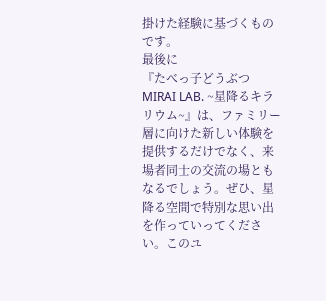掛けた経験に基づくものです。
最後に
『たべっ子どうぶつ MIRAI LAB. ~星降るキラリウム~』は、ファミリー層に向けた新しい体験を提供するだけでなく、来場者同士の交流の場ともなるでしょう。ぜひ、星降る空間で特別な思い出を作っていってください。このユ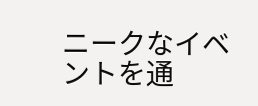ニークなイベントを通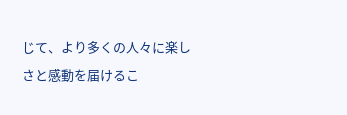じて、より多くの人々に楽しさと感動を届けるこ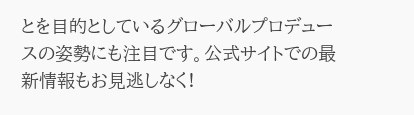とを目的としているグローバルプロデュースの姿勢にも注目です。公式サイトでの最新情報もお見逃しなく!